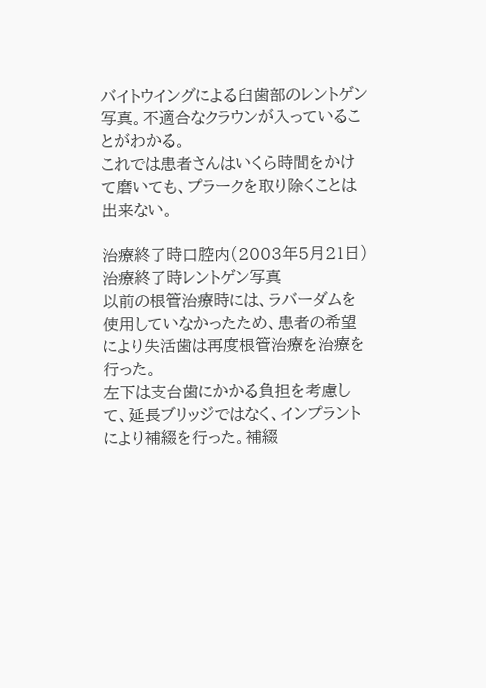バイトウイングによる臼歯部のレントゲン写真。不適合なクラウンが入っていることがわかる。
これでは患者さんはいくら時間をかけて磨いても、プラークを取り除くことは出来ない。

治療終了時口腔内(2003年5月21日)
治療終了時レントゲン写真
以前の根管治療時には、ラバーダムを使用していなかったため、患者の希望により失活歯は再度根管治療を治療を行った。
左下は支台歯にかかる負担を考慮して、延長ブリッジではなく、インプラントにより補綴を行った。補綴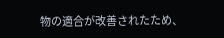物の適合が改善されたため、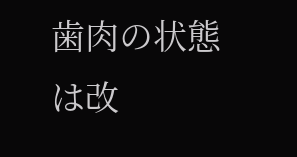歯肉の状態は改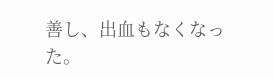善し、出血もなくなった。